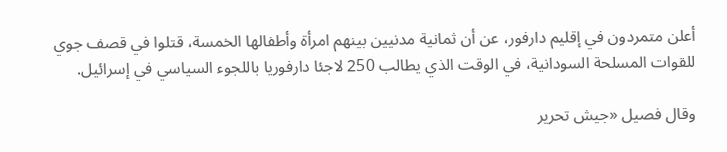أعلن متمردون في إقليم دارفور، عن أن ثمانية مدنيين بينهم امرأة وأطفالها الخمسة، قتلوا في قصف جوي للقوات المسلحة السودانية، في الوقت الذي يطالب 250 لاجئا دارفوريا باللجوء السياسي في إسرائيل.

وقال فصيل «جيش تحرير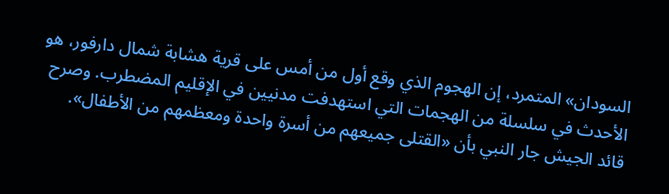السودان» المتمرد، إن الهجوم الذي وقع أول من أمس على قرية هشابة شمال دارفور، هو الأحدث في سلسلة من الهجمات التي استهدفت مدنيين في الإقليم المضطرب. وصرح قائد الجيش جار النبي بأن «القتلى جميعهم من أسرة واحدة ومعظمهم من الأطفال».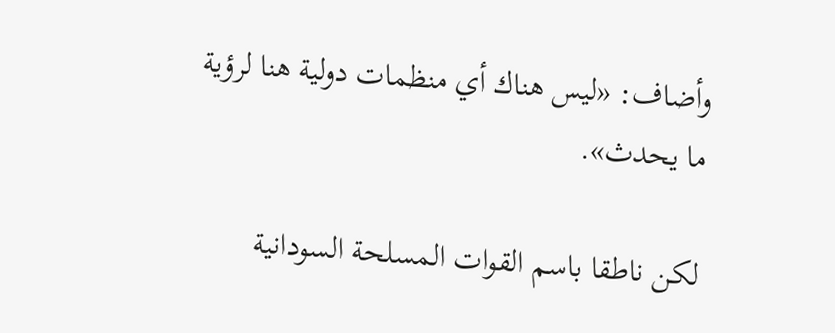وأضاف: «ليس هناك أي منظمات دولية هنا لرؤية ما يحدث».

لكن ناطقا باسم القوات المسلحة السودانية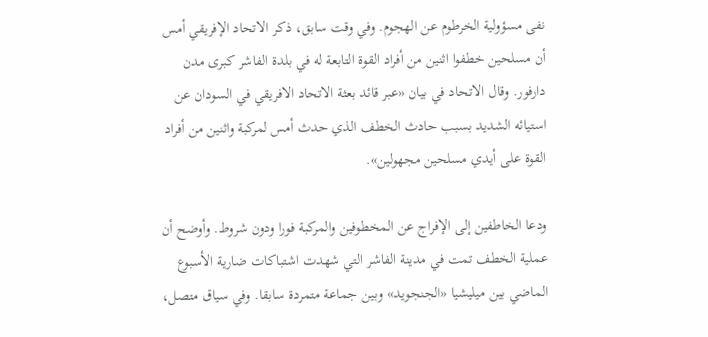نفى مسؤولية الخرطوم عن الهجوم. وفي وقت سابق، ذكر الاتحاد الإفريقي أمس أن مسلحين خطفوا اثنين من أفراد القوة التابعة له في بلدة الفاشر كبرى مدن دارفور. وقال الاتحاد في بيان «عبر قائد بعثة الاتحاد الافريقي في السودان عن استيائه الشديد بسبب حادث الخطف الذي حدث أمس لمركبة واثنين من أفراد القوة على أيدي مسلحين مجهولين».

ودعا الخاطفين إلى الإفراج عن المخطوفين والمركبة فورا ودون شروط. وأوضح أن عملية الخطف تمت في مدينة الفاشر التي شهدت اشتباكات ضارية الأسبوع الماضي بين ميليشيا «الجنجويد» وبين جماعة متمردة سابقا. وفي سياق متصل،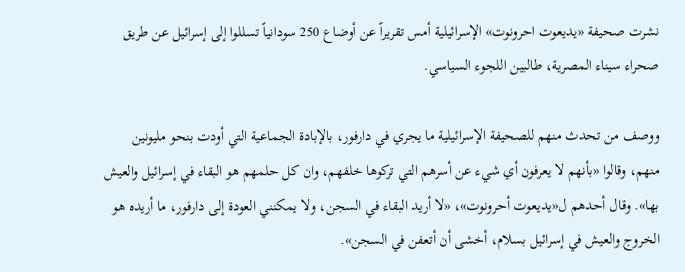نشرت صحيفة «يديعوت احرونوت» الإسرائيلية أمس تقريراً عن أوضاع 250 سودانياً تسللوا إلى إسرائيل عن طريق صحراء سيناء المصرية، طالبين اللجوء السياسي.

ووصف من تحدث منهم للصحيفة الإسرائيلية ما يجري في دارفور، بالإبادة الجماعية التي أودت بنحو مليونين منهم، وقالوا «بأنهم لا يعرفون أي شيء عن أسرهم التي تركوها خلفهم، وان كل حلمهم هو البقاء في إسرائيل والعيش بها». وقال أحدهم ل«يديعوت أحرونوت»، «لا أريد البقاء في السجن، ولا يمكنني العودة إلى دارفور، ما أريده هو الخروج والعيش في إسرائيل بسلام، أخشى أن أتعفن في السجن».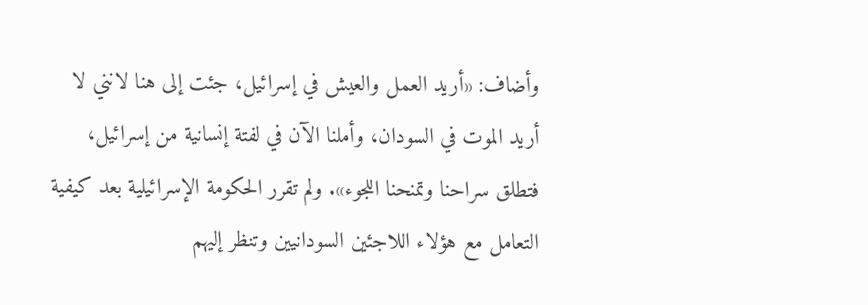وأضاف: «أريد العمل والعيش في إسرائيل، جئت إلى هنا لانني لا أريد الموت في السودان، وأملنا الآن في لفتة إنسانية من إسرائيل، فتطلق سراحنا وتمنحنا اللجوء». ولم تقرر الحكومة الإسرائيلية بعد كيفية التعامل مع هؤلاء اللاجئين السودانيين وتنظر إليهم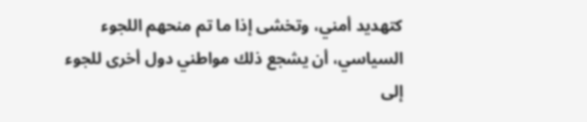كتهديد أمني، وتخشى إذا ما تم منحهم اللجوء السياسي، أن يشجع ذلك مواطني دول أخرى للجوء إلى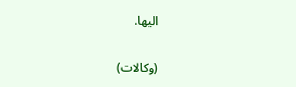اليها.

(وكالات)